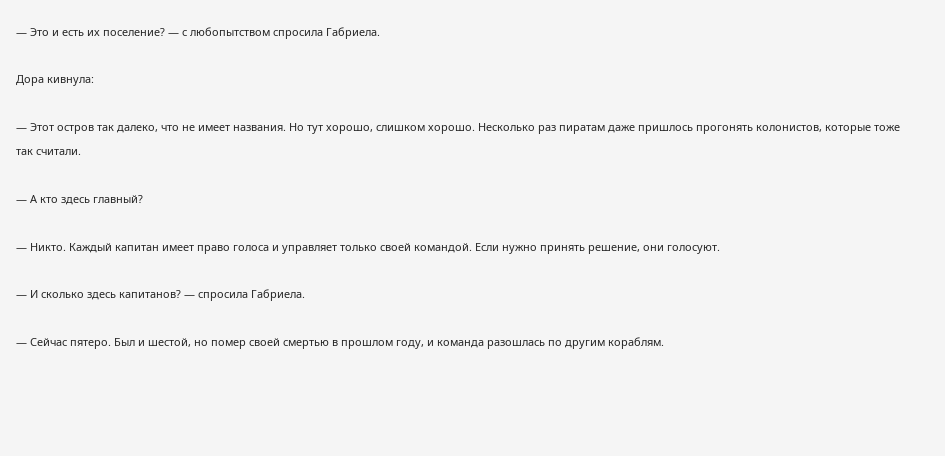— Это и есть их поселение? — с любопытством спросила Габриела.

Дора кивнула:

— Этот остров так далеко, что не имеет названия. Но тут хорошо, слишком хорошо. Несколько раз пиратам даже пришлось прогонять колонистов, которые тоже так считали.

— А кто здесь главный?

— Никто. Каждый капитан имеет право голоса и управляет только своей командой. Если нужно принять решение, они голосуют.

— И сколько здесь капитанов? — спросила Габриела.

— Сейчас пятеро. Был и шестой, но помер своей смертью в прошлом году, и команда разошлась по другим кораблям.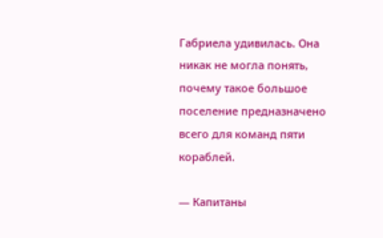Габриела удивилась. Она никак не могла понять, почему такое большое поселение предназначено всего для команд пяти кораблей.

— Капитаны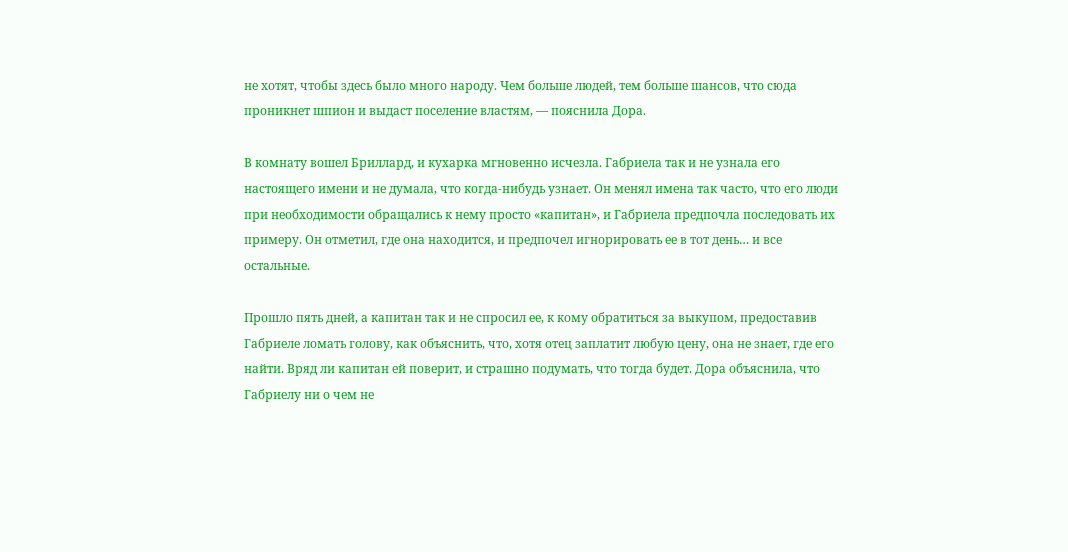не хотят, чтобы здесь было много народу. Чем больше людей, тем больше шансов, что сюда проникнет шпион и выдаст поселение властям, — пояснила Дора.

В комнату вошел Бриллард, и кухарка мгновенно исчезла. Габриела так и не узнала его настоящего имени и не думала, что когда-нибудь узнает. Он менял имена так часто, что его люди при необходимости обращались к нему просто «капитан», и Габриела предпочла последовать их примеру. Он отметил, где она находится, и предпочел игнорировать ее в тот день… и все остальные.

Прошло пять дней, а капитан так и не спросил ее, к кому обратиться за выкупом, предоставив Габриеле ломать голову, как объяснить, что, хотя отец заплатит любую цену, она не знает, где его найти. Вряд ли капитан ей поверит, и страшно подумать, что тогда будет. Дора объяснила, что Габриелу ни о чем не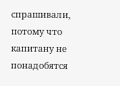спрашивали, потому что капитану не понадобятся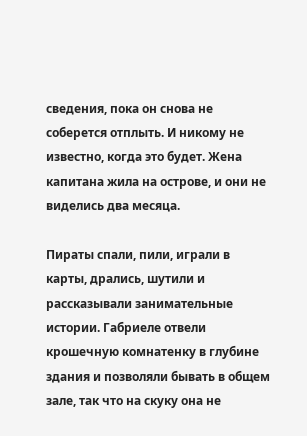сведения, пока он снова не соберется отплыть. И никому не известно, когда это будет. Жена капитана жила на острове, и они не виделись два месяца.

Пираты спали, пили, играли в карты, дрались, шутили и рассказывали занимательные истории. Габриеле отвели крошечную комнатенку в глубине здания и позволяли бывать в общем зале, так что на скуку она не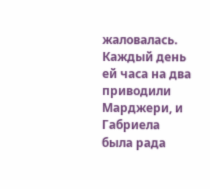жаловалась. Каждый день ей часа на два приводили Марджери, и Габриела была рада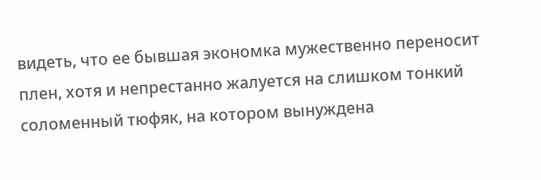видеть, что ее бывшая экономка мужественно переносит плен, хотя и непрестанно жалуется на слишком тонкий соломенный тюфяк, на котором вынуждена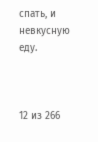спать, и невкусную еду.



12 из 266